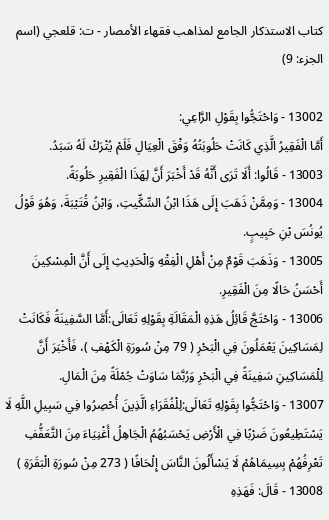كتاب الاستذكار الجامع لمذاهب فقهاء الأمصار - ت: قلعجي (اسم الجزء: 9)

13002 - وَاحْتَجُّوا بِقَوْلِ الرَّاعِي:
أَمَّا الْفَقِيرُ الَّذِي كَانَتْ حَلُوبَتُهُ وَفْقَ الْعِيَالِ فَلَمْ يُتْرَكْ لَهُ سَبَدُ.
13003 - قَالُوا: أَلَا تَرَى أَنَّهُ قَدْ أَخْبَرَ أَنَّ لِهَذَا الْفَقِيرِ حَلُوبَةً.
13004 - وَمِمَّنْ ذَهَبَ إِلَى هَذَا ابْنُ السِّكِّيتِ، وَابْنُ قُتَيْبَةَ، وَهُوَ قَوْلُ يُونُسَ بْنِ حَبِيبٍ.
13005 - وَذَهَبَ قَوْمٌ مِنْ أَهْلِ الْفِقْهِ وَالْحَدِيثِ إِلَى أَنَّ الْمِسْكِينَ أَحْسَنُ حَالًا مِنَ الْفَقِيرِ.
13006 - وَاحْتَجَّ قَائِلُ هَذِهِ الْمَقَالَةِ بِقَوْلِهِ تَعَالَى:أَمَّا السَّفِينَةُ فَكَانَتْ لِمَسَاكِينَ يَعْمَلُونَ فِي الْبَحْرِ ( 79 مِنْ سُورَةِ الْكَهْفِ )، فَأَخْبَرَ أَنَّ لِلْمَسَاكِينِ سَفِينَةً فِي الْبَحْرِ وَرُبَّمَا سَاوَتْ جُمْلَةً مِنَ الْمَالِ.
13007 - وَاحْتَجُّوا بِقَوْلِهِ تَعَالَى:لِلْفُقَرَاءِ الَّذِينَ أُحْصِرُوا فِي سَبِيلِ اللَّهِ لَا يَسْتَطِيعُونَ ضَرْبًا فِي الْأَرْضِ يَحْسَبُهُمُ الْجَاهِلُ أَغْنِيَاءَ مِنَ التَّعَفُّفِ تَعْرِفُهُمْ بِسِيمَاهُمْ لَا يَسْأَلُونَ النَّاسَ إِلْحَافًا ( 273 مِنْ سُورَةِ الْبَقَرَةِ ) 13008 - قَالَ: فَهَذِهِ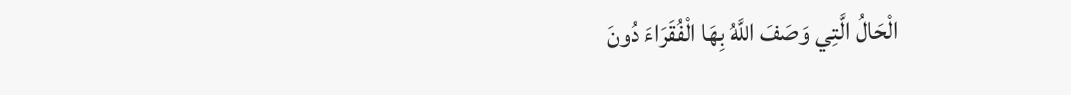الْحَالُ الَّتِي وَصَفَ اللَّهُ بِهَا الْفُقَرَاءَ دُونَ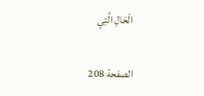الْحَالِ الَّتِي

الصفحة 208